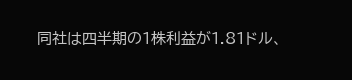同社は四半期の1株利益が1.81ドル、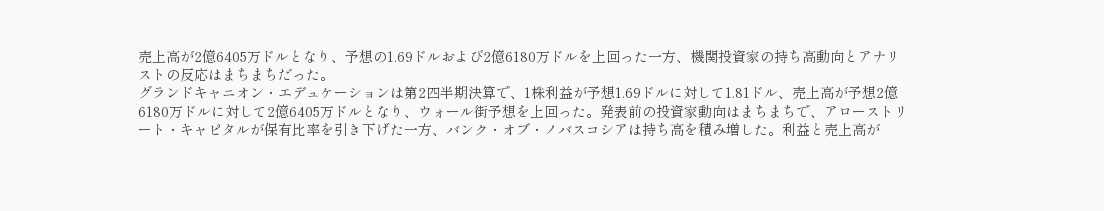売上高が2億6405万ドルとなり、予想の1.69ドルおよび2億6180万ドルを上回った一方、機関投資家の持ち高動向とアナリストの反応はまちまちだった。
グランドキャニオン・エデュケーションは第2四半期決算で、1株利益が予想1.69ドルに対して1.81ドル、売上高が予想2億6180万ドルに対して2億6405万ドルとなり、ウォール街予想を上回った。発表前の投資家動向はまちまちで、アローストリート・キャピタルが保有比率を引き下げた一方、バンク・オブ・ノバスコシアは持ち高を積み増した。利益と売上高が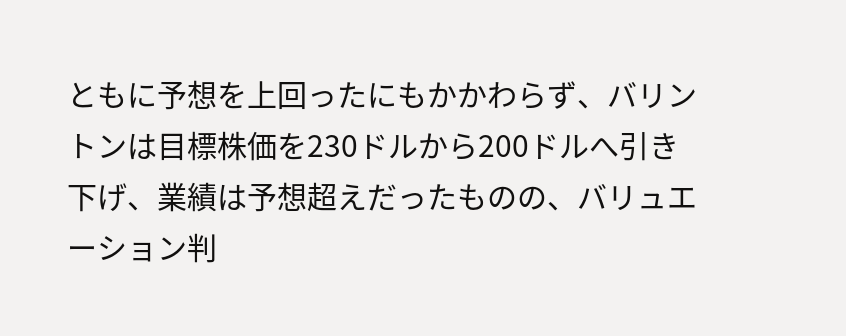ともに予想を上回ったにもかかわらず、バリントンは目標株価を230ドルから200ドルへ引き下げ、業績は予想超えだったものの、バリュエーション判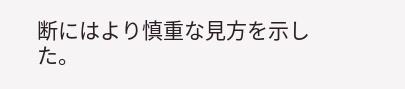断にはより慎重な見方を示した。